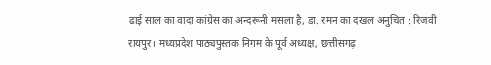ढाई साल का वादा कांग्रेस का अन्दरूनी मसला है, डा. रमन का दखल अनुचित : रिजवी
रायपुर। मध्यप्रदेश पाठ्यपुस्तक निगम के पूर्व अध्यक्ष, छत्तीसगढ़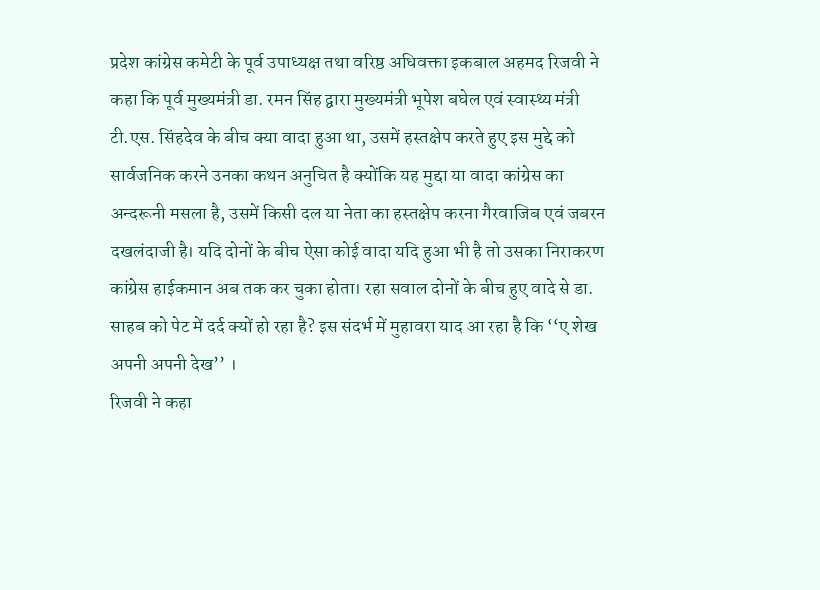प्रदेश कांग्रेस कमेटी के पूर्व उपाध्यक्ष तथा वरिष्ठ अधिवक्ता इकबाल अहमद रिजवी ने कहा कि पूर्व मुख्यमंत्री डा. रमन सिंह द्वारा मुख्यमंत्री भूपेश बघेल एवं स्वास्थ्य मंत्री टी.एस. सिंहदेव के बीच क्या वादा हुआ था, उसमें हस्तक्षेप करते हुए इस मुद्दे को सार्वजनिक करने उनका कथन अनुचित है क्योंकि यह मुद्दा या वादा कांग्रेस का अन्दरूनी मसला है, उसमें किसी दल या नेता का हस्तक्षेप करना गैरवाजिब एवं जबरन दखलंदाजी है। यदि दोनों के बीच ऐसा कोई वादा यदि हुआ भी है तो उसका निराकरण कांग्रेस हाईकमान अब तक कर चुका होता। रहा सवाल दोनों के बीच हुए वादे से डा. साहब को पेट में दर्द क्यों हो रहा है? इस संदर्भ में मुहावरा याद आ रहा है कि ‘‘ए शेख अपनी अपनी देख’’ ।
रिजवी ने कहा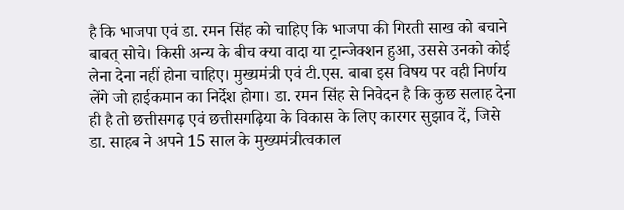है कि भाजपा एवं डा. रमन सिंह को चाहिए कि भाजपा की गिरती साख को बचाने बाबत् सोचे। किसी अन्य के बीच क्या वादा या ट्रान्जेक्शन हुआ, उससे उनको कोई लेना देना नहीं होना चाहिए। मुख्यमंत्री एवं टी.एस. बाबा इस विषय पर वही निर्णय लेंगे जो हाईकमान का निर्देश होगा। डा. रमन सिंह से निवेदन है कि कुछ सलाह देना ही है तो छत्तीसगढ़ एवं छत्तीसगढ़िया के विकास के लिए कारगर सुझाव दें, जिसे डा. साहब ने अपने 15 साल के मुख्यमंत्रीत्वकाल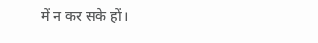में न कर सके हों।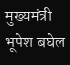मुख्यमंत्री भूपेश बघेल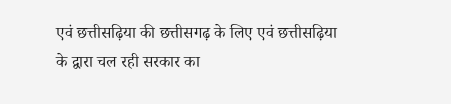एवं छत्तीसढ़िया की छत्तीसगढ़ के लिए एवं छत्तीसढ़िया के द्वारा चल रही सरकार का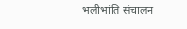भलीभांति संचालन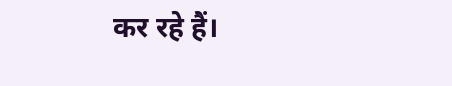कर रहे हैं।